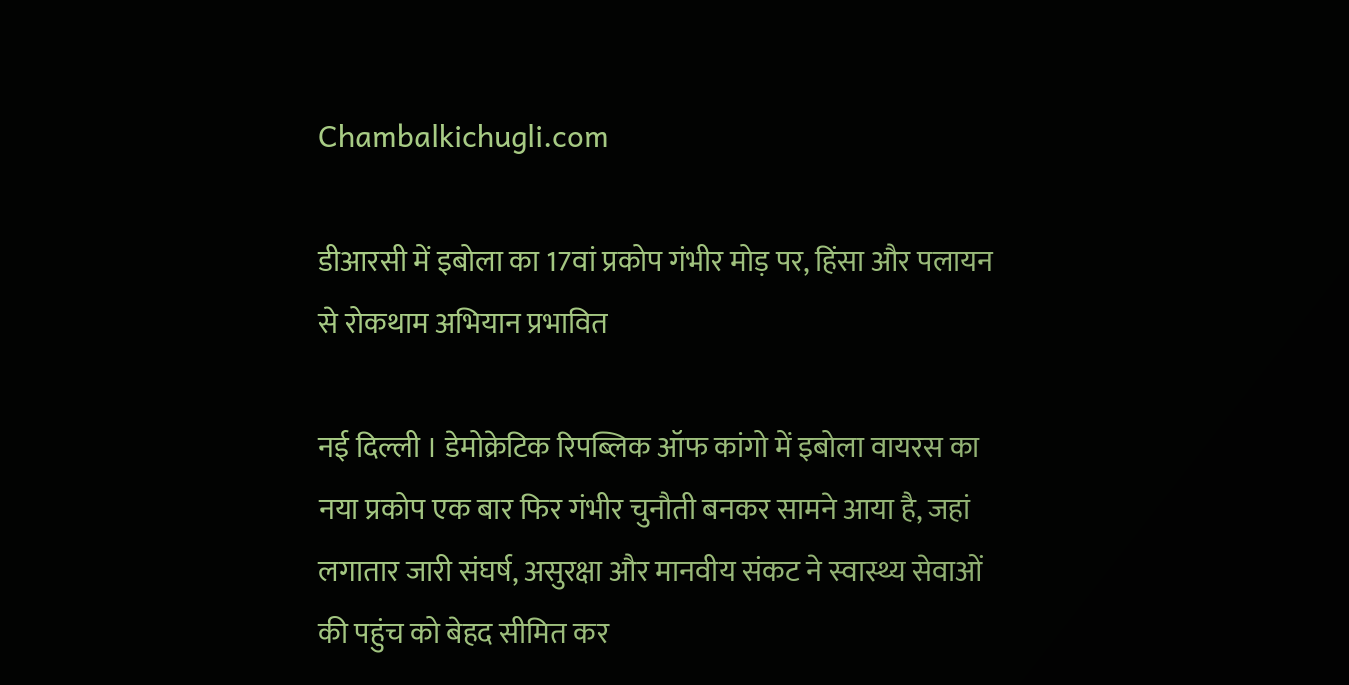Chambalkichugli.com

डीआरसी में इबोला का 17वां प्रकोप गंभीर मोड़ पर, हिंसा और पलायन से रोकथाम अभियान प्रभावित

नई दिल्ली । डेमोक्रेटिक रिपब्लिक ऑफ कांगो में इबोला वायरस का नया प्रकोप एक बार फिर गंभीर चुनौती बनकर सामने आया है, जहां लगातार जारी संघर्ष, असुरक्षा और मानवीय संकट ने स्वास्थ्य सेवाओं की पहुंच को बेहद सीमित कर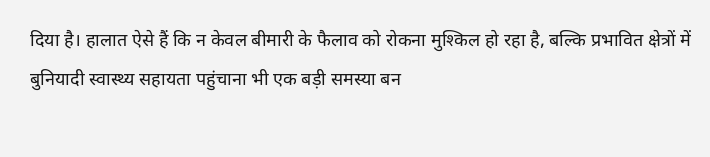दिया है। हालात ऐसे हैं कि न केवल बीमारी के फैलाव को रोकना मुश्किल हो रहा है, बल्कि प्रभावित क्षेत्रों में बुनियादी स्वास्थ्य सहायता पहुंचाना भी एक बड़ी समस्या बन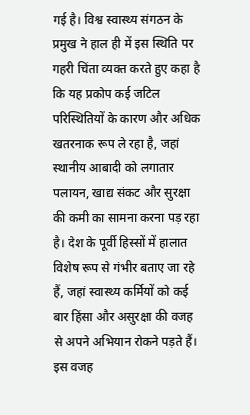गई है। विश्व स्वास्थ्य संगठन के प्रमुख ने हाल ही में इस स्थिति पर गहरी चिंता व्यक्त करते हुए कहा है कि यह प्रकोप कई जटिल परिस्थितियों के कारण और अधिक खतरनाक रूप ले रहा है, जहां स्थानीय आबादी को लगातार पलायन, खाद्य संकट और सुरक्षा की कमी का सामना करना पड़ रहा है। देश के पूर्वी हिस्सों में हालात विशेष रूप से गंभीर बताए जा रहे हैं, जहां स्वास्थ्य कर्मियों को कई बार हिंसा और असुरक्षा की वजह से अपने अभियान रोकने पड़ते हैं। इस वजह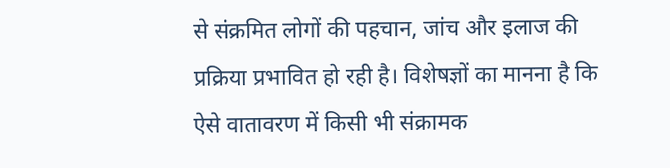से संक्रमित लोगों की पहचान, जांच और इलाज की प्रक्रिया प्रभावित हो रही है। विशेषज्ञों का मानना है कि ऐसे वातावरण में किसी भी संक्रामक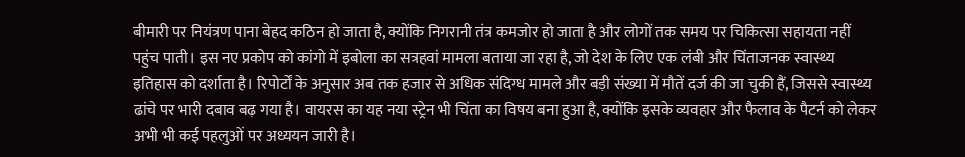बीमारी पर नियंत्रण पाना बेहद कठिन हो जाता है, क्योंकि निगरानी तंत्र कमजोर हो जाता है और लोगों तक समय पर चिकित्सा सहायता नहीं पहुंच पाती। इस नए प्रकोप को कांगो में इबोला का सत्रहवां मामला बताया जा रहा है, जो देश के लिए एक लंबी और चिंताजनक स्वास्थ्य इतिहास को दर्शाता है। रिपोर्टों के अनुसार अब तक हजार से अधिक संदिग्ध मामले और बड़ी संख्या में मौतें दर्ज की जा चुकी हैं, जिससे स्वास्थ्य ढांचे पर भारी दबाव बढ़ गया है। वायरस का यह नया स्ट्रेन भी चिंता का विषय बना हुआ है, क्योंकि इसके व्यवहार और फैलाव के पैटर्न को लेकर अभी भी कई पहलुओं पर अध्ययन जारी है।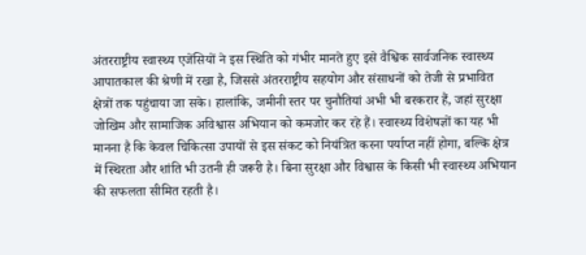अंतरराष्ट्रीय स्वास्थ्य एजेंसियों ने इस स्थिति को गंभीर मानते हुए इसे वैश्विक सार्वजनिक स्वास्थ्य आपातकाल की श्रेणी में रखा है, जिससे अंतरराष्ट्रीय सहयोग और संसाधनों को तेजी से प्रभावित क्षेत्रों तक पहुंचाया जा सके। हालांकि, जमीनी स्तर पर चुनौतियां अभी भी बरकरार हैं, जहां सुरक्षा जोखिम और सामाजिक अविश्वास अभियान को कमजोर कर रहे हैं। स्वास्थ्य विशेषज्ञों का यह भी मानना है कि केवल चिकित्सा उपायों से इस संकट को नियंत्रित करना पर्याप्त नहीं होगा, बल्कि क्षेत्र में स्थिरता और शांति भी उतनी ही जरूरी है। बिना सुरक्षा और विश्वास के किसी भी स्वास्थ्य अभियान की सफलता सीमित रहती है।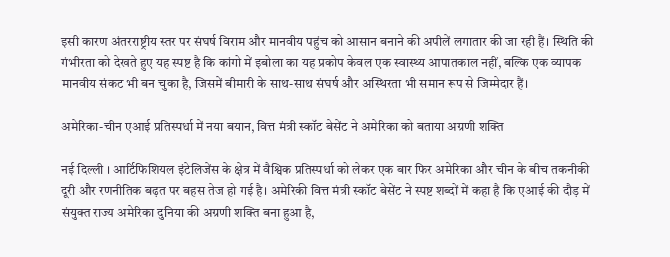इसी कारण अंतरराष्ट्रीय स्तर पर संघर्ष विराम और मानवीय पहुंच को आसान बनाने की अपीलें लगातार की जा रही हैं। स्थिति की गंभीरता को देखते हुए यह स्पष्ट है कि कांगो में इबोला का यह प्रकोप केवल एक स्वास्थ्य आपातकाल नहीं, बल्कि एक व्यापक मानवीय संकट भी बन चुका है, जिसमें बीमारी के साथ-साथ संघर्ष और अस्थिरता भी समान रूप से जिम्मेदार हैं।

अमेरिका-चीन एआई प्रतिस्पर्धा में नया बयान, वित्त मंत्री स्कॉट बेसेंट ने अमेरिका को बताया अग्रणी शक्ति

नई दिल्ली । आर्टिफिशियल इंटेलिजेंस के क्षेत्र में वैश्विक प्रतिस्पर्धा को लेकर एक बार फिर अमेरिका और चीन के बीच तकनीकी दूरी और रणनीतिक बढ़त पर बहस तेज हो गई है। अमेरिकी वित्त मंत्री स्कॉट बेसेंट ने स्पष्ट शब्दों में कहा है कि एआई की दौड़ में संयुक्त राज्य अमेरिका दुनिया की अग्रणी शक्ति बना हुआ है,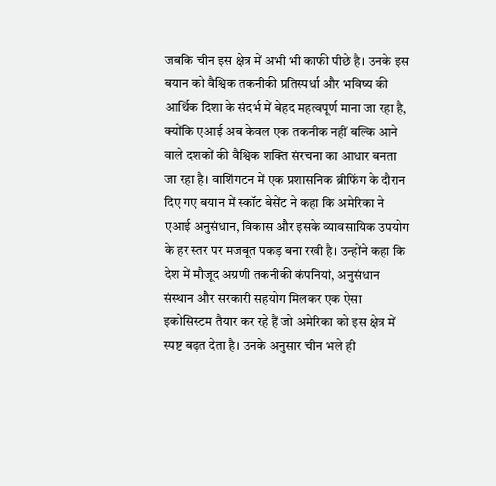जबकि चीन इस क्षेत्र में अभी भी काफी पीछे है। उनके इस बयान को वैश्विक तकनीकी प्रतिस्पर्धा और भविष्य की आर्थिक दिशा के संदर्भ में बेहद महत्वपूर्ण माना जा रहा है, क्योंकि एआई अब केवल एक तकनीक नहीं बल्कि आने वाले दशकों की वैश्विक शक्ति संरचना का आधार बनता जा रहा है। वाशिंगटन में एक प्रशासनिक ब्रीफिंग के दौरान दिए गए बयान में स्कॉट बेसेंट ने कहा कि अमेरिका ने एआई अनुसंधान, विकास और इसके व्यावसायिक उपयोग के हर स्तर पर मजबूत पकड़ बना रखी है। उन्होंने कहा कि देश में मौजूद अग्रणी तकनीकी कंपनियां, अनुसंधान संस्थान और सरकारी सहयोग मिलकर एक ऐसा इकोसिस्टम तैयार कर रहे हैं जो अमेरिका को इस क्षेत्र में स्पष्ट बढ़त देता है। उनके अनुसार चीन भले ही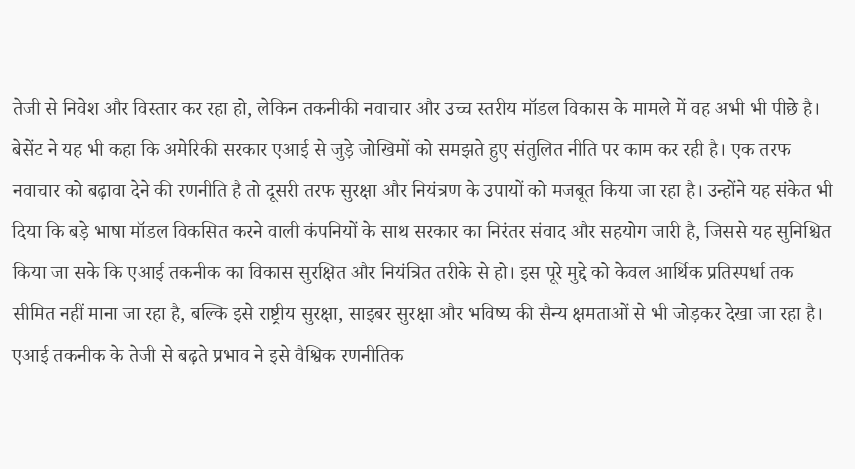तेजी से निवेश और विस्तार कर रहा हो, लेकिन तकनीकी नवाचार और उच्च स्तरीय मॉडल विकास के मामले में वह अभी भी पीछे है। बेसेंट ने यह भी कहा कि अमेरिकी सरकार एआई से जुड़े जोखिमों को समझते हुए संतुलित नीति पर काम कर रही है। एक तरफ नवाचार को बढ़ावा देने की रणनीति है तो दूसरी तरफ सुरक्षा और नियंत्रण के उपायों को मजबूत किया जा रहा है। उन्होंने यह संकेत भी दिया कि बड़े भाषा मॉडल विकसित करने वाली कंपनियों के साथ सरकार का निरंतर संवाद और सहयोग जारी है, जिससे यह सुनिश्चित किया जा सके कि एआई तकनीक का विकास सुरक्षित और नियंत्रित तरीके से हो। इस पूरे मुद्दे को केवल आर्थिक प्रतिस्पर्धा तक सीमित नहीं माना जा रहा है, बल्कि इसे राष्ट्रीय सुरक्षा, साइबर सुरक्षा और भविष्य की सैन्य क्षमताओं से भी जोड़कर देखा जा रहा है। एआई तकनीक के तेजी से बढ़ते प्रभाव ने इसे वैश्विक रणनीतिक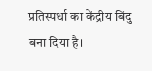प्रतिस्पर्धा का केंद्रीय बिंदु बना दिया है।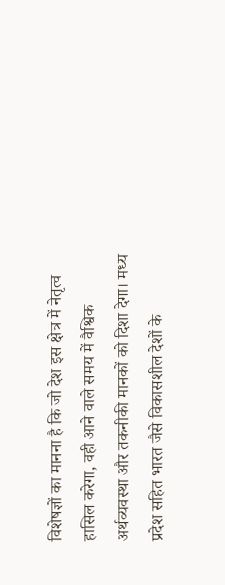विशेषज्ञों का मानना है कि जो देश इस क्षेत्र में नेतृत्व हासिल करेगा, वही आने वाले समय में वैश्विक अर्थव्यवस्था और तकनीकी मानकों को दिशा देगा। मध्य प्रदेश सहित भारत जैसे विकासशील देशों के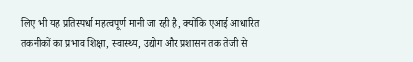लिए भी यह प्रतिस्पर्धा महत्वपूर्ण मानी जा रही है, क्योंकि एआई आधारित तकनीकों का प्रभाव शिक्षा, स्वास्थ्य, उद्योग और प्रशासन तक तेजी से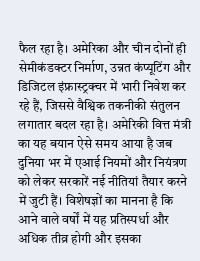फैल रहा है। अमेरिका और चीन दोनों ही सेमीकंडक्टर निर्माण, उन्नत कंप्यूटिंग और डिजिटल इंफ्रास्ट्रक्चर में भारी निवेश कर रहे हैं, जिससे वैश्विक तकनीकी संतुलन लगातार बदल रहा है। अमेरिकी वित्त मंत्री का यह बयान ऐसे समय आया है जब दुनिया भर में एआई नियमों और नियंत्रण को लेकर सरकारें नई नीतियां तैयार करने में जुटी हैं। विशेषज्ञों का मानना है कि आने वाले वर्षों में यह प्रतिस्पर्धा और अधिक तीव्र होगी और इसका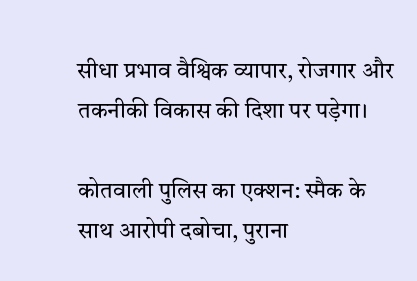सीधा प्रभाव वैश्विक व्यापार, रोजगार और तकनीकी विकास की दिशा पर पड़ेगा।

कोतवाली पुलिस का एक्शन: स्मैक के साथ आरोपी दबोचा, पुराना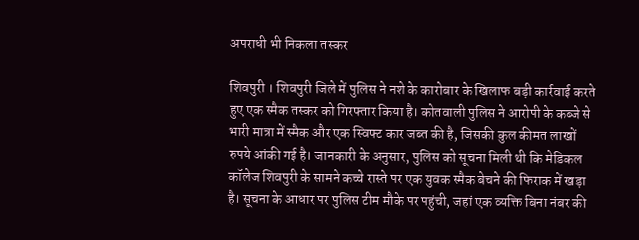अपराधी भी निकला तस्कर

शिवपुरी । शिवपुरी जिले में पुलिस ने नशे के कारोबार के खिलाफ बड़ी कार्रवाई करते हुए एक स्मैक तस्कर को गिरफ्तार किया है। कोतवाली पुलिस ने आरोपी के कब्जे से भारी मात्रा में स्मैक और एक स्विफ्ट कार जब्त की है, जिसकी कुल कीमत लाखों रुपये आंकी गई है। जानकारी के अनुसार, पुलिस को सूचना मिली थी कि मेडिकल कॉलेज शिवपुरी के सामने कच्चे रास्ते पर एक युवक स्मैक बेचने की फिराक में खड़ा है। सूचना के आधार पर पुलिस टीम मौके पर पहुंची, जहां एक व्यक्ति बिना नंबर की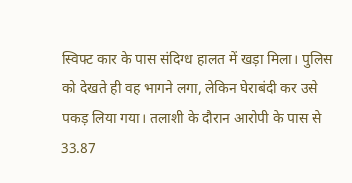स्विफ्ट कार के पास संदिग्ध हालत में खड़ा मिला। पुलिस को देखते ही वह भागने लगा, लेकिन घेराबंदी कर उसे पकड़ लिया गया। तलाशी के दौरान आरोपी के पास से 33.87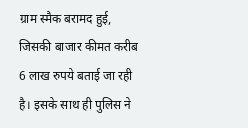ग्राम स्मैक बरामद हुई, जिसकी बाजार कीमत करीब 6 लाख रुपये बताई जा रही है। इसके साथ ही पुलिस ने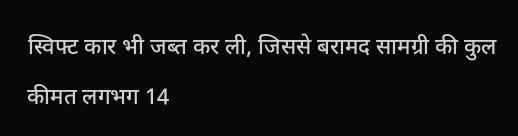स्विफ्ट कार भी जब्त कर ली, जिससे बरामद सामग्री की कुल कीमत लगभग 14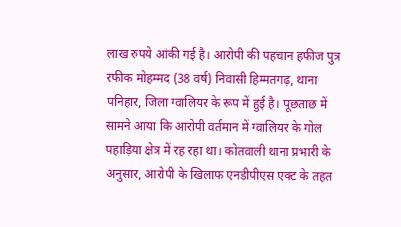लाख रुपये आंकी गई है। आरोपी की पहचान हफीज पुत्र रफीक मोहम्मद (38 वर्ष) निवासी हिम्मतगढ़, थाना पनिहार, जिला ग्वालियर के रूप में हुई है। पूछताछ में सामने आया कि आरोपी वर्तमान में ग्वालियर के गोल पहाड़िया क्षेत्र में रह रहा था। कोतवाली थाना प्रभारी के अनुसार, आरोपी के खिलाफ एनडीपीएस एक्ट के तहत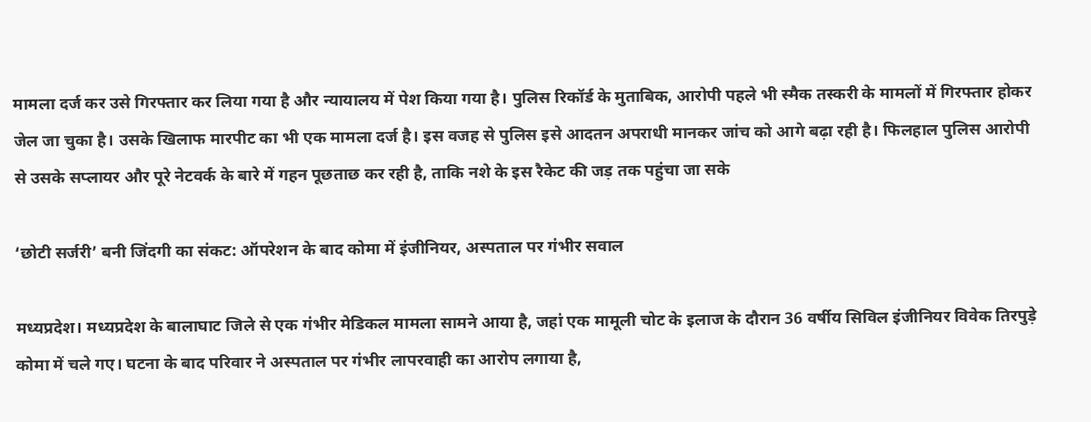मामला दर्ज कर उसे गिरफ्तार कर लिया गया है और न्यायालय में पेश किया गया है। पुलिस रिकॉर्ड के मुताबिक, आरोपी पहले भी स्मैक तस्करी के मामलों में गिरफ्तार होकर जेल जा चुका है। उसके खिलाफ मारपीट का भी एक मामला दर्ज है। इस वजह से पुलिस इसे आदतन अपराधी मानकर जांच को आगे बढ़ा रही है। फिलहाल पुलिस आरोपी से उसके सप्लायर और पूरे नेटवर्क के बारे में गहन पूछताछ कर रही है, ताकि नशे के इस रैकेट की जड़ तक पहुंचा जा सके

‘छोटी सर्जरी’ बनी जिंदगी का संकट: ऑपरेशन के बाद कोमा में इंजीनियर, अस्पताल पर गंभीर सवाल

मध्यप्रदेश। मध्यप्रदेश के बालाघाट जिले से एक गंभीर मेडिकल मामला सामने आया है, जहां एक मामूली चोट के इलाज के दौरान 36 वर्षीय सिविल इंजीनियर विवेक तिरपुड़े कोमा में चले गए। घटना के बाद परिवार ने अस्पताल पर गंभीर लापरवाही का आरोप लगाया है,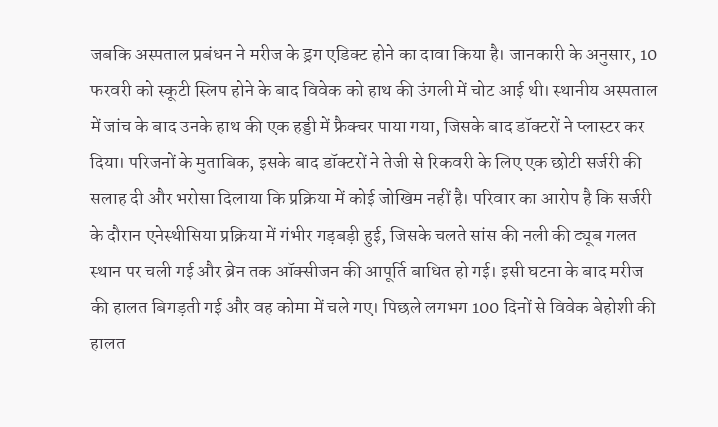जबकि अस्पताल प्रबंधन ने मरीज के ड्रग एडिक्ट होने का दावा किया है। जानकारी के अनुसार, 10 फरवरी को स्कूटी स्लिप होने के बाद विवेक को हाथ की उंगली में चोट आई थी। स्थानीय अस्पताल में जांच के बाद उनके हाथ की एक हड्डी में फ्रैक्चर पाया गया, जिसके बाद डॉक्टरों ने प्लास्टर कर दिया। परिजनों के मुताबिक, इसके बाद डॉक्टरों ने तेजी से रिकवरी के लिए एक छोटी सर्जरी की सलाह दी और भरोसा दिलाया कि प्रक्रिया में कोई जोखिम नहीं है। परिवार का आरोप है कि सर्जरी के दौरान एनेस्थीसिया प्रक्रिया में गंभीर गड़बड़ी हुई, जिसके चलते सांस की नली की ट्यूब गलत स्थान पर चली गई और ब्रेन तक ऑक्सीजन की आपूर्ति बाधित हो गई। इसी घटना के बाद मरीज की हालत बिगड़ती गई और वह कोमा में चले गए। पिछले लगभग 100 दिनों से विवेक बेहोशी की हालत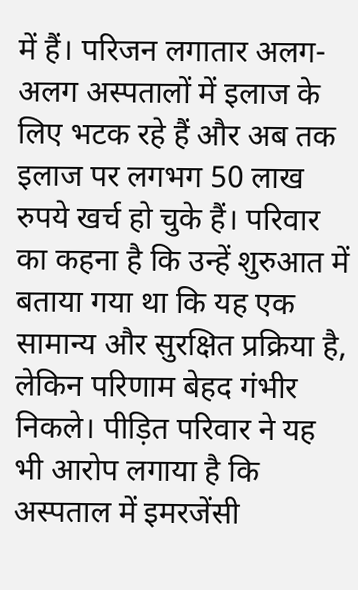में हैं। परिजन लगातार अलग-अलग अस्पतालों में इलाज के लिए भटक रहे हैं और अब तक इलाज पर लगभग 50 लाख रुपये खर्च हो चुके हैं। परिवार का कहना है कि उन्हें शुरुआत में बताया गया था कि यह एक सामान्य और सुरक्षित प्रक्रिया है, लेकिन परिणाम बेहद गंभीर निकले। पीड़ित परिवार ने यह भी आरोप लगाया है कि अस्पताल में इमरजेंसी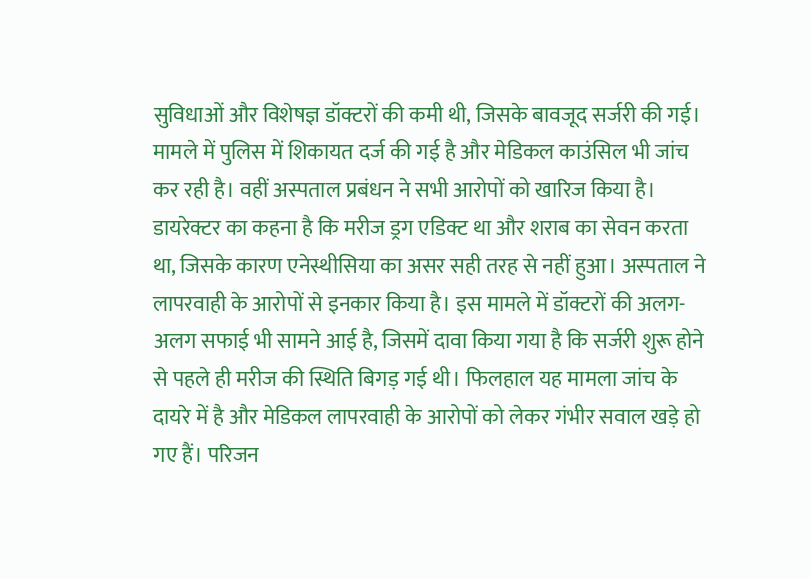सुविधाओं और विशेषज्ञ डॉक्टरों की कमी थी, जिसके बावजूद सर्जरी की गई। मामले में पुलिस में शिकायत दर्ज की गई है और मेडिकल काउंसिल भी जांच कर रही है। वहीं अस्पताल प्रबंधन ने सभी आरोपों को खारिज किया है। डायरेक्टर का कहना है कि मरीज ड्रग एडिक्ट था और शराब का सेवन करता था, जिसके कारण एनेस्थीसिया का असर सही तरह से नहीं हुआ। अस्पताल ने लापरवाही के आरोपों से इनकार किया है। इस मामले में डॉक्टरों की अलग-अलग सफाई भी सामने आई है, जिसमें दावा किया गया है कि सर्जरी शुरू होने से पहले ही मरीज की स्थिति बिगड़ गई थी। फिलहाल यह मामला जांच के दायरे में है और मेडिकल लापरवाही के आरोपों को लेकर गंभीर सवाल खड़े हो गए हैं। परिजन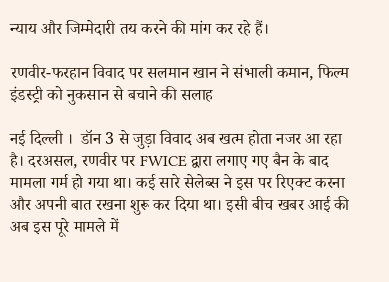न्याय और जिम्मेदारी तय करने की मांग कर रहे हैं।

रणवीर-फरहान विवाद पर सलमान खान ने संभाली कमान, फिल्म इंडस्ट्री को नुकसान से बचाने की सलाह

नई दिल्ली ।  डॉन 3 से जुड़ा विवाद अब खत्म होता नजर आ रहा है। दरअसल, रणवीर पर FWICE द्वारा लगाए गए बैन के बाद मामला गर्म हो गया था। कई सारे सेलेब्स ने इस पर रिएक्ट करना और अपनी बात रखना शुरू कर दिया था। इसी बीच खबर आई की अब इस पूरे मामले में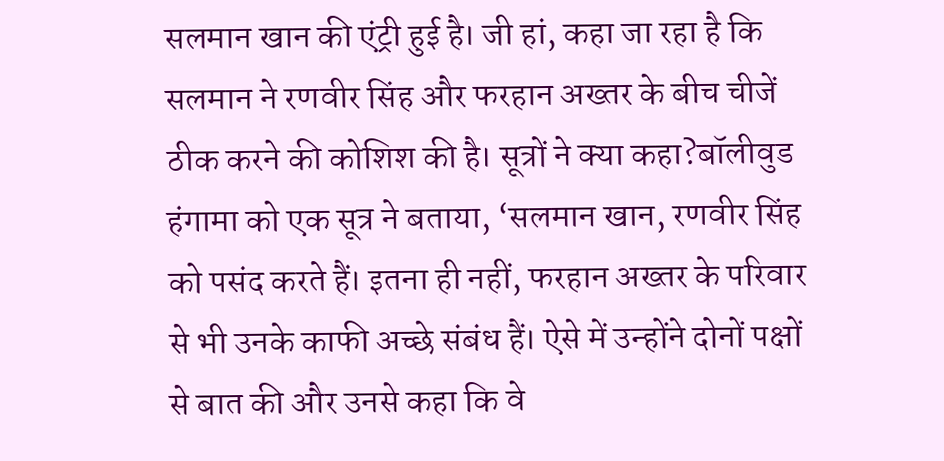सलमान खान की एंट्री हुई है। जी हां, कहा जा रहा है कि सलमान ने रणवीर सिंह और फरहान अख्तर के बीच चीजें ठीक करने की कोशिश की है। सूत्रों ने क्या कहा?बॉलीवुड हंगामा को एक सूत्र ने बताया, ‘सलमान खान, रणवीर सिंह को पसंद करते हैं। इतना ही नहीं, फरहान अख्तर के परिवार से भी उनके काफी अच्छे संबंध हैं। ऐसे में उन्होंने दोनों पक्षों से बात की और उनसे कहा कि वे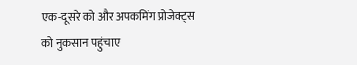एक-दूसरे को और अपकमिंग प्रोजेक्ट्स को नुकसान पहुंचाए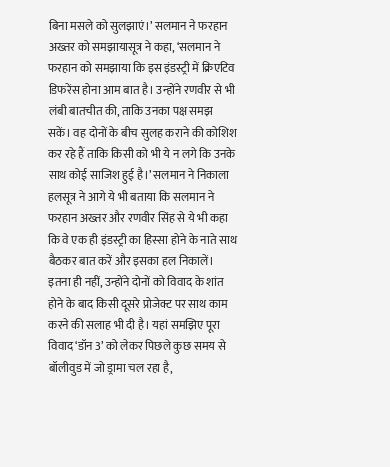बिना मसले को सुलझाएं।’ सलमान ने फरहान अख्तर को समझायासूत्र ने कहा, ‘सलमान ने फरहान को समझाया कि इस इंडस्ट्री में क्रिएटिव डिफरेंस होना आम बात है। उन्होंने रणवीर से भी लंबी बातचीत की, ताकि उनका पक्ष समझ सकें। वह दोनों के बीच सुलह कराने की कोशिश कर रहे हैं ताकि किसी को भी ये न लगे कि उनके साथ कोई साजिश हुई है।’ सलमान ने निकाला हलसूत्र ने आगे ये भी बताया कि सलमान ने फरहान अख्तर और रणवीर सिंह से ये भी कहा कि वे एक ही इंडस्ट्री का हिस्सा होने के नाते साथ बैठकर बात करें और इसका हल निकालें। इतना ही नहीं, उन्होंने दोनों को विवाद के शांत होने के बाद किसी दूसरे प्रोजेक्ट पर साथ काम करने की सलाह भी दी है। यहां समझिए पूरा विवाद‘डॉन 3’ को लेकर पिछले कुछ समय से बॉलीवुड में जो ड्रामा चल रहा है,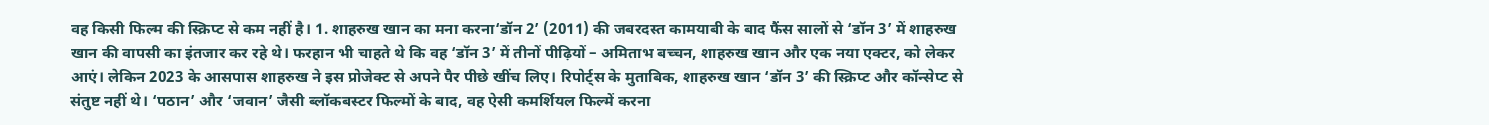वह किसी फिल्म की स्क्रिप्ट से कम नहीं है। 1. शाहरुख खान का मना करना‘डॉन 2’ (2011) की जबरदस्त कामयाबी के बाद फैंस सालों से ‘डॉन 3’ में शाहरुख खान की वापसी का इंतजार कर रहे थे। फरहान भी चाहते थे कि वह ‘डॉन 3’ में तीनों पीढ़ियों – अमिताभ बच्चन, शाहरुख खान और एक नया एक्टर, को लेकर आएं। लेकिन 2023 के आसपास शाहरुख ने इस प्रोजेक्ट से अपने पैर पीछे खींच लिए। रिपोर्ट्स के मुताबिक, शाहरुख खान ‘डॉन 3’ की स्क्रिप्ट और कॉन्सेप्ट से संतुष्ट नहीं थे। ‘पठान’ और ‘जवान’ जैसी ब्लॉकबस्टर फिल्मों के बाद, वह ऐसी कमर्शियल फिल्में करना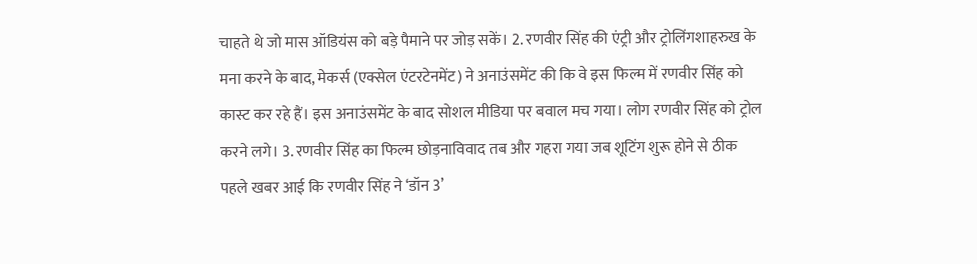चाहते थे जो मास ऑडियंस को बड़े पैमाने पर जोड़ सकें। 2. रणवीर सिंह की एंट्री और ट्रोलिंगशाहरुख के मना करने के बाद, मेकर्स (एक्सेल एंटरटेनमेंट) ने अनाउंसमेंट की कि वे इस फिल्म में रणवीर सिंह को कास्ट कर रहे हैं। इस अनाउंसमेंट के बाद सोशल मीडिया पर बवाल मच गया। लोग रणवीर सिंह को ट्रोल करने लगे। 3. रणवीर सिंह का फिल्म छोड़नाविवाद तब और गहरा गया जब शूटिंग शुरू होने से ठीक पहले खबर आई कि रणवीर सिंह ने ‘डॉन 3’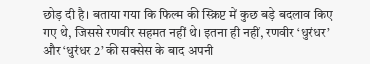छोड़ दी है। बताया गया कि फिल्म की स्क्रिप्ट में कुछ बड़े बदलाव किए गए थे, जिससे रणवीर सहमत नहीं थे। इतना ही नहीं, रणवीर ‘धुरंधर’ और ‘धुरंधर 2’ की सक्सेस के बाद अपनी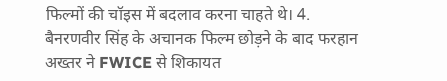फिल्मों की चॉइस में बदलाव करना चाहते थे। 4. बैनरणवीर सिंह के अचानक फिल्म छोड़ने के बाद फरहान अख्तर ने FWICE से शिकायत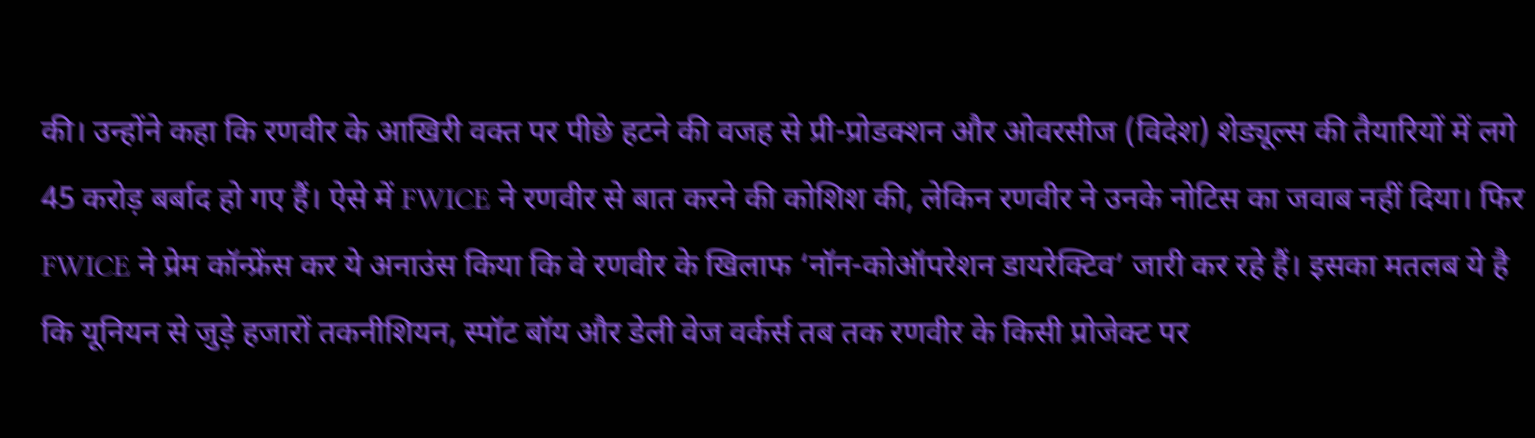की। उन्होंने कहा कि रणवीर के आखिरी वक्त पर पीछे हटने की वजह से प्री-प्रोडक्शन और ओवरसीज (विदेश) शेड्यूल्स की तैयारियों में लगे 45 करोड़ बर्बाद हो गए हैं। ऐसे में FWICE ने रणवीर से बात करने की कोशिश की, लेकिन रणवीर ने उनके नोटिस का जवाब नहीं दिया। फिर FWICE ने प्रेम कॉन्फ्रेंस कर ये अनाउंस किया कि वे रणवीर के खिलाफ ‘नॉन-कोऑपरेशन डायरेक्टिव’ जारी कर रहे हैं। इसका मतलब ये है कि यूनियन से जुड़े हजारों तकनीशियन, स्पॉट बॉय और डेली वेज वर्कर्स तब तक रणवीर के किसी प्रोजेक्ट पर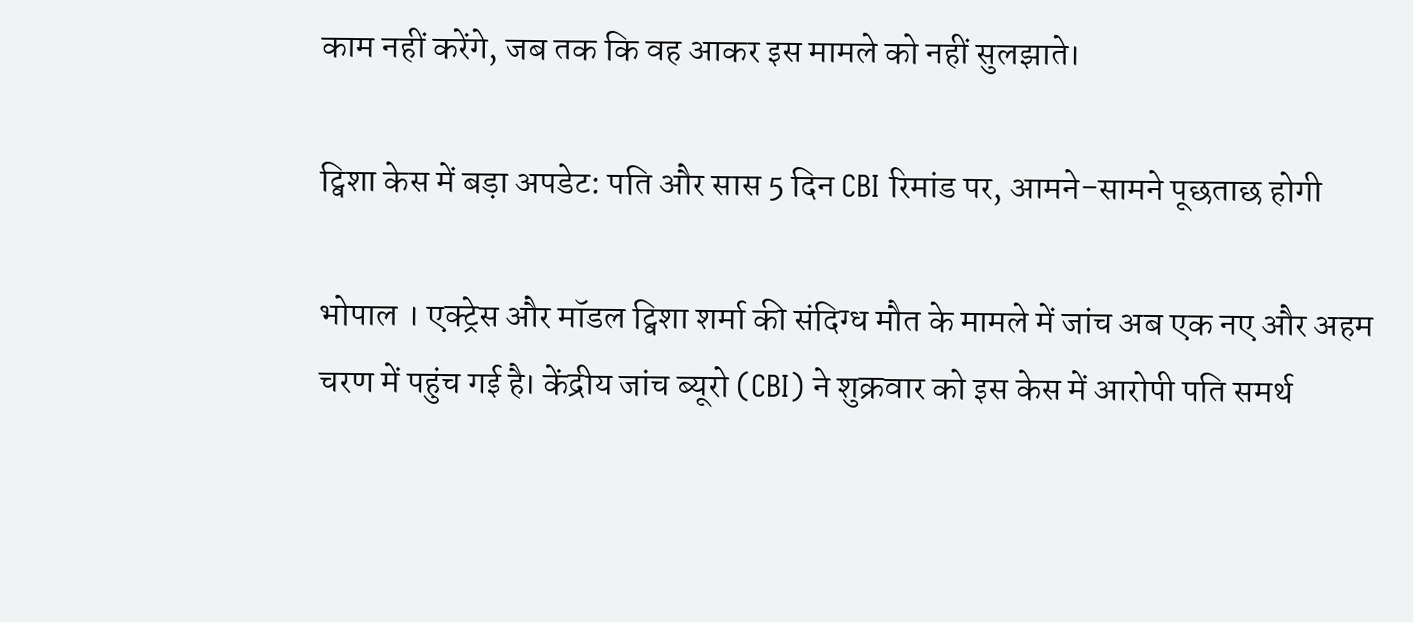काम नहीं करेंगे, जब तक कि वह आकर इस मामले को नहीं सुलझाते।

ट्विशा केस में बड़ा अपडेट: पति और सास 5 दिन CBI रिमांड पर, आमने-सामने पूछताछ होगी

भोपाल । एक्ट्रेस और मॉडल ट्विशा शर्मा की संदिग्ध मौत के मामले में जांच अब एक नए और अहम चरण में पहुंच गई है। केंद्रीय जांच ब्यूरो (CBI) ने शुक्रवार को इस केस में आरोपी पति समर्थ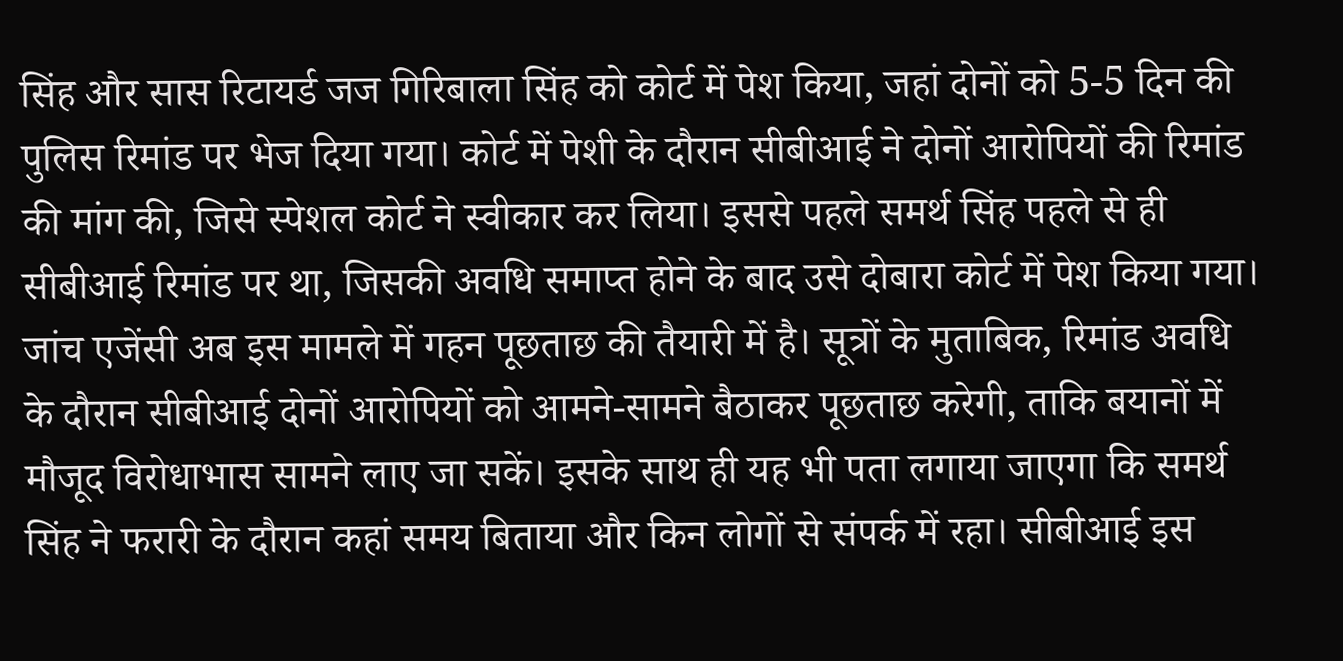सिंह और सास रिटायर्ड जज गिरिबाला सिंह को कोर्ट में पेश किया, जहां दोनों को 5-5 दिन की पुलिस रिमांड पर भेज दिया गया। कोर्ट में पेशी के दौरान सीबीआई ने दोनों आरोपियों की रिमांड की मांग की, जिसे स्पेशल कोर्ट ने स्वीकार कर लिया। इससे पहले समर्थ सिंह पहले से ही सीबीआई रिमांड पर था, जिसकी अवधि समाप्त होने के बाद उसे दोबारा कोर्ट में पेश किया गया। जांच एजेंसी अब इस मामले में गहन पूछताछ की तैयारी में है। सूत्रों के मुताबिक, रिमांड अवधि के दौरान सीबीआई दोनों आरोपियों को आमने-सामने बैठाकर पूछताछ करेगी, ताकि बयानों में मौजूद विरोधाभास सामने लाए जा सकें। इसके साथ ही यह भी पता लगाया जाएगा कि समर्थ सिंह ने फरारी के दौरान कहां समय बिताया और किन लोगों से संपर्क में रहा। सीबीआई इस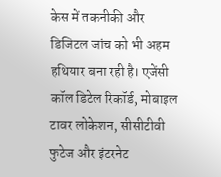केस में तकनीकी और डिजिटल जांच को भी अहम हथियार बना रही है। एजेंसी कॉल डिटेल रिकॉर्ड, मोबाइल टावर लोकेशन, सीसीटीवी फुटेज और इंटरनेट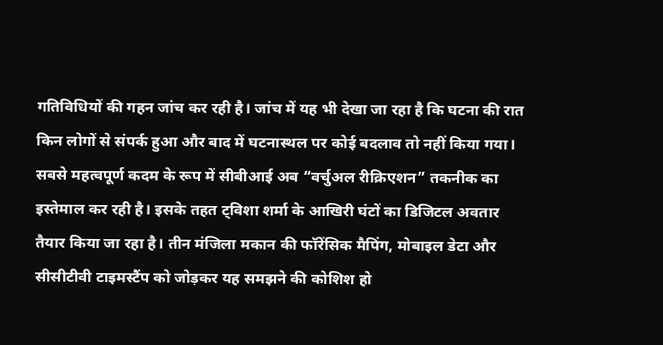गतिविधियों की गहन जांच कर रही है। जांच में यह भी देखा जा रहा है कि घटना की रात किन लोगों से संपर्क हुआ और बाद में घटनास्थल पर कोई बदलाव तो नहीं किया गया। सबसे महत्वपूर्ण कदम के रूप में सीबीआई अब “वर्चुअल रीक्रिएशन” तकनीक का इस्तेमाल कर रही है। इसके तहत ट्विशा शर्मा के आखिरी घंटों का डिजिटल अवतार तैयार किया जा रहा है। तीन मंजिला मकान की फॉरेंसिक मैपिंग, मोबाइल डेटा और सीसीटीवी टाइमस्टैंप को जोड़कर यह समझने की कोशिश हो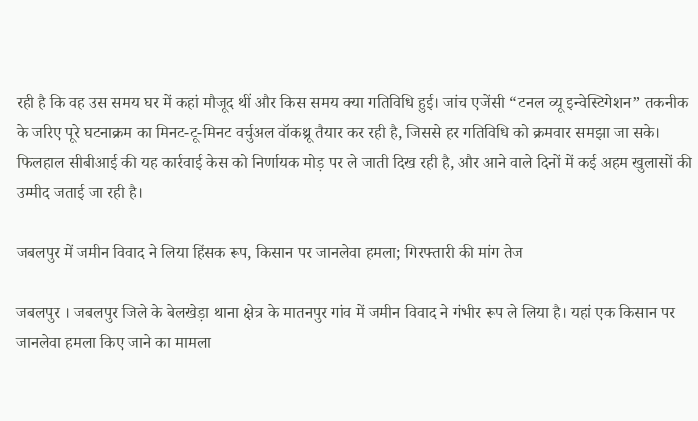रही है कि वह उस समय घर में कहां मौजूद थीं और किस समय क्या गतिविधि हुई। जांच एजेंसी “टनल व्यू इन्वेस्टिगेशन” तकनीक के जरिए पूरे घटनाक्रम का मिनट-टू-मिनट वर्चुअल वॉकथ्रू तैयार कर रही है, जिससे हर गतिविधि को क्रमवार समझा जा सके। फिलहाल सीबीआई की यह कार्रवाई केस को निर्णायक मोड़ पर ले जाती दिख रही है, और आने वाले दिनों में कई अहम खुलासों की उम्मीद जताई जा रही है।

जबलपुर में जमीन विवाद ने लिया हिंसक रूप, किसान पर जानलेवा हमला; गिरफ्तारी की मांग तेज

जबलपुर । जबलपुर जिले के बेलखेड़ा थाना क्षेत्र के मातनपुर गांव में जमीन विवाद ने गंभीर रूप ले लिया है। यहां एक किसान पर जानलेवा हमला किए जाने का मामला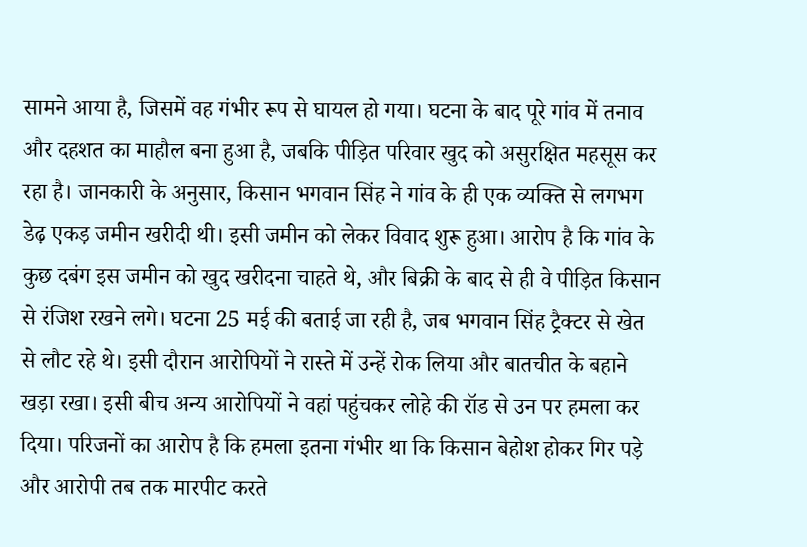सामने आया है, जिसमें वह गंभीर रूप से घायल हो गया। घटना के बाद पूरे गांव में तनाव और दहशत का माहौल बना हुआ है, जबकि पीड़ित परिवार खुद को असुरक्षित महसूस कर रहा है। जानकारी के अनुसार, किसान भगवान सिंह ने गांव के ही एक व्यक्ति से लगभग डेढ़ एकड़ जमीन खरीदी थी। इसी जमीन को लेकर विवाद शुरू हुआ। आरोप है कि गांव के कुछ दबंग इस जमीन को खुद खरीदना चाहते थे, और बिक्री के बाद से ही वे पीड़ित किसान से रंजिश रखने लगे। घटना 25 मई की बताई जा रही है, जब भगवान सिंह ट्रैक्टर से खेत से लौट रहे थे। इसी दौरान आरोपियों ने रास्ते में उन्हें रोक लिया और बातचीत के बहाने खड़ा रखा। इसी बीच अन्य आरोपियों ने वहां पहुंचकर लोहे की रॉड से उन पर हमला कर दिया। परिजनों का आरोप है कि हमला इतना गंभीर था कि किसान बेहोश होकर गिर पड़े और आरोपी तब तक मारपीट करते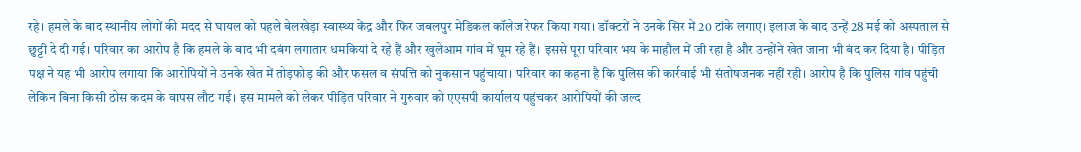रहे। हमले के बाद स्थानीय लोगों की मदद से घायल को पहले बेलखेड़ा स्वास्थ्य केंद्र और फिर जबलपुर मेडिकल कॉलेज रेफर किया गया। डॉक्टरों ने उनके सिर में 20 टांके लगाए। इलाज के बाद उन्हें 28 मई को अस्पताल से छुट्टी दे दी गई। परिवार का आरोप है कि हमले के बाद भी दबंग लगातार धमकियां दे रहे हैं और खुलेआम गांव में घूम रहे हैं। इससे पूरा परिवार भय के माहौल में जी रहा है और उन्होंने खेत जाना भी बंद कर दिया है। पीड़ित पक्ष ने यह भी आरोप लगाया कि आरोपियों ने उनके खेत में तोड़फोड़ की और फसल व संपत्ति को नुकसान पहुंचाया। परिवार का कहना है कि पुलिस की कार्रवाई भी संतोषजनक नहीं रही। आरोप है कि पुलिस गांव पहुंची लेकिन बिना किसी ठोस कदम के वापस लौट गई। इस मामले को लेकर पीड़ित परिवार ने गुरुवार को एएसपी कार्यालय पहुंचकर आरोपियों की जल्द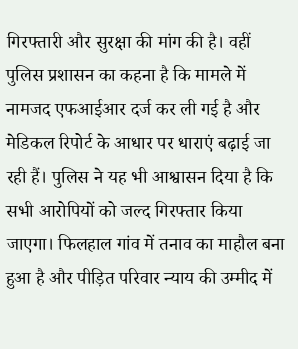गिरफ्तारी और सुरक्षा की मांग की है। वहीं पुलिस प्रशासन का कहना है कि मामले में नामजद एफआईआर दर्ज कर ली गई है और मेडिकल रिपोर्ट के आधार पर धाराएं बढ़ाई जा रही हैं। पुलिस ने यह भी आश्वासन दिया है कि सभी आरोपियों को जल्द गिरफ्तार किया जाएगा। फिलहाल गांव में तनाव का माहौल बना हुआ है और पीड़ित परिवार न्याय की उम्मीद में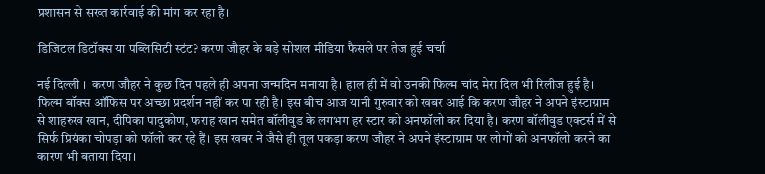प्रशासन से सख्त कार्रवाई की मांग कर रहा है।

डिजिटल डिटॉक्स या पब्लिसिटी स्टंट? करण जौहर के बड़े सोशल मीडिया फैसले पर तेज हुई चर्चा

नई दिल्ली ।  करण जौहर ने कुछ दिन पहले ही अपना जन्मदिन मनाया है। हाल ही में वो उनकी फिल्म चांद मेरा दिल भी रिलीज हुई है। फिल्म बॉक्स ऑफिस पर अच्छा प्रदर्शन नहीं कर पा रही है। इस बीच आज यानी गुरुवार को खबर आई कि करण जौहर ने अपने इंस्टाग्राम से शाहरुख खान, दीपिका पादुकोण, फराह खान समेत बॉलीवुड के लगभग हर स्टार को अनफॉलो कर दिया है। करण बॉलीवुड एक्टर्स में से सिर्फ प्रियंका चोपड़ा को फॉलो कर रहे हैं। इस खबर ने जैसे ही तूल पकड़ा करण जौहर ने अपने इंस्टाग्राम पर लोगों को अनफॉलो करने का कारण भी बताया दिया।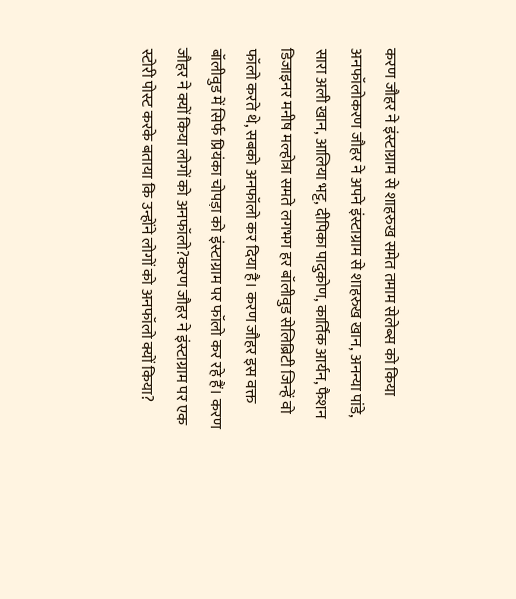करण जौहर ने इंस्टाग्राम से शाहरुख समेत तमाम सेलेब्स को किया अनफॉलोकरण जौहर ने अपने इंस्टाग्राम से शाहरुख खान, अनन्या पांडे, सारा अली खान, आलिया भट्ट, दीपिका पादुकोण, कार्तिक आर्यन, फैशन डिजाइनर मनीष मल्होत्रा समते लगभग हर बॉलीवुड सेलिब्रिटी जिन्हें वो फॉलो करते थे, सबको अनफॉलो कर दिया है। करण जौहर इस वक्त बॉलीवुड में सिर्फ प्रियंका चोपड़ा को इंस्टाग्राम पर फॉलो कर रहे हैं। करण जौहर ने क्यों किया लोगों को अनफॉलो?करण जौहर ने इंस्टाग्राम पर एक स्टोरी पोस्ट करके बताया कि उन्होंने लोगों को अनफॉलो क्यों किया?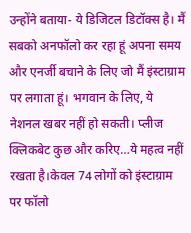उन्होंने बताया- ये डिजिटल डिटॉक्स है। मैं सबको अनफॉलो कर रहा हूं अपना समय और एनर्जी बचाने के लिए जो मैं इंस्टाग्राम पर लगाता हूं। भगवान के लिए, ये नेशनल खबर नहीं हो सकती। प्लीज क्लिकबेट कुछ और करिए…ये महत्व नहीं रखता है।केवल 74 लोगों को इंस्टाग्राम पर फॉलो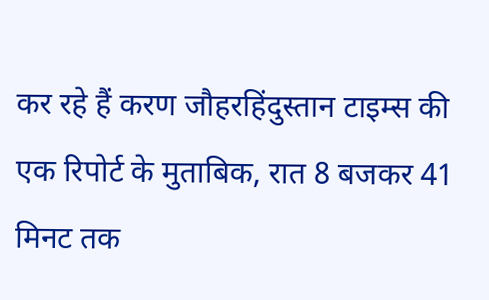कर रहे हैं करण जौहरहिंदुस्तान टाइम्स की एक रिपोर्ट के मुताबिक, रात 8 बजकर 41 मिनट तक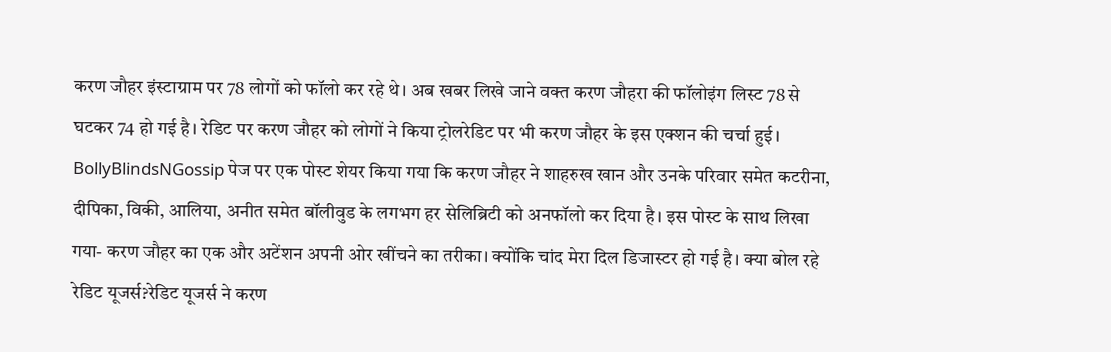करण जौहर इंस्टाग्राम पर 78 लोगों को फॉलो कर रहे थे। अब खबर लिखे जाने वक्त करण जौहरा की फॉलोइंग लिस्ट 78 से घटकर 74 हो गई है। रेडिट पर करण जौहर को लोगों ने किया ट्रोलरेडिट पर भी करण जौहर के इस एक्शन की चर्चा हुई। BollyBlindsNGossip पेज पर एक पोस्ट शेयर किया गया कि करण जौहर ने शाहरुख खान और उनके परिवार समेत कटरीना, दीपिका, विकी, आलिया, अनीत समेत बॉलीवुड के लगभग हर सेलिब्रिटी को अनफॉलो कर दिया है। इस पोस्ट के साथ लिखा गया- करण जौहर का एक और अटेंशन अपनी ओर खींचने का तरीका। क्योंकि चांद मेरा दिल डिजास्टर हो गई है। क्या बोल रहे रेडिट यूजर्स?रेडिट यूजर्स ने करण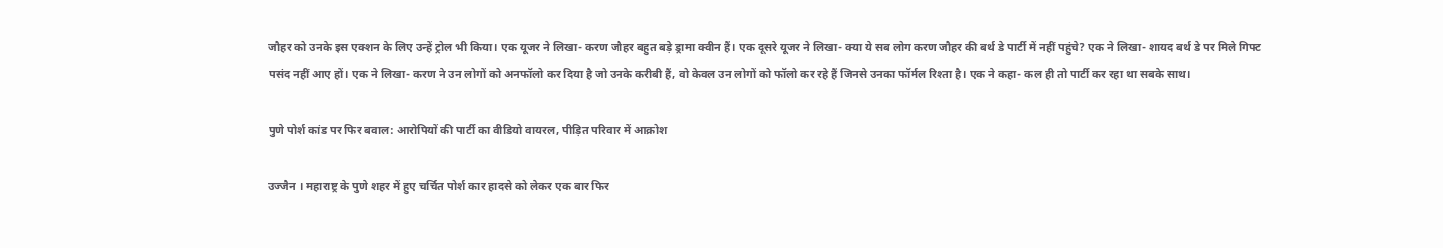जौहर को उनके इस एक्शन के लिए उन्हें ट्रोल भी किया। एक यूजर ने लिखा- करण जौहर बहुत बड़े ड्रामा क्वीन हैं। एक दूसरे यूजर ने लिखा- क्या ये सब लोग करण जौहर की बर्थ डे पार्टी में नहीं पहुंचे? एक ने लिखा- शायद बर्थ डे पर मिले गिफ्ट पसंद नहीं आए हों। एक ने लिखा- करण ने उन लोगों को अनफॉलो कर दिया है जो उनके करीबी हैं, वो केवल उन लोगों को फॉलो कर रहे हैं जिनसे उनका फॉर्मल रिश्ता है। एक ने कहा- कल ही तो पार्टी कर रहा था सबके साथ।

पुणे पोर्श कांड पर फिर बवाल: आरोपियों की पार्टी का वीडियो वायरल, पीड़ित परिवार में आक्रोश

उज्जैन । महाराष्ट्र के पुणे शहर में हुए चर्चित पोर्श कार हादसे को लेकर एक बार फिर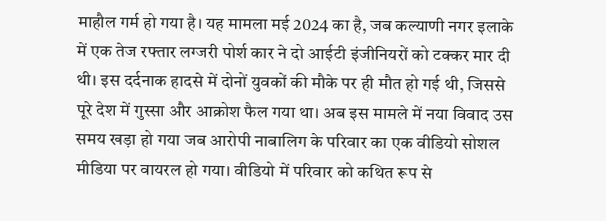माहौल गर्म हो गया है। यह मामला मई 2024 का है, जब कल्याणी नगर इलाके में एक तेज रफ्तार लग्जरी पोर्श कार ने दो आईटी इंजीनियरों को टक्कर मार दी थी। इस दर्दनाक हादसे में दोनों युवकों की मौके पर ही मौत हो गई थी, जिससे पूरे देश में गुस्सा और आक्रोश फैल गया था। अब इस मामले में नया विवाद उस समय खड़ा हो गया जब आरोपी नाबालिग के परिवार का एक वीडियो सोशल मीडिया पर वायरल हो गया। वीडियो में परिवार को कथित रूप से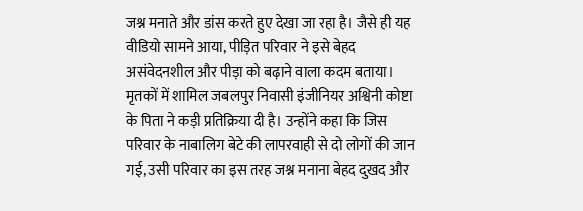जश्न मनाते और डांस करते हुए देखा जा रहा है। जैसे ही यह वीडियो सामने आया, पीड़ित परिवार ने इसे बेहद असंवेदनशील और पीड़ा को बढ़ाने वाला कदम बताया। मृतकों में शामिल जबलपुर निवासी इंजीनियर अश्विनी कोष्टा के पिता ने कड़ी प्रतिक्रिया दी है। उन्होंने कहा कि जिस परिवार के नाबालिग बेटे की लापरवाही से दो लोगों की जान गई, उसी परिवार का इस तरह जश्न मनाना बेहद दुखद और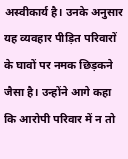अस्वीकार्य है। उनके अनुसार यह व्यवहार पीड़ित परिवारों के घावों पर नमक छिड़कने जैसा है। उन्होंने आगे कहा कि आरोपी परिवार में न तो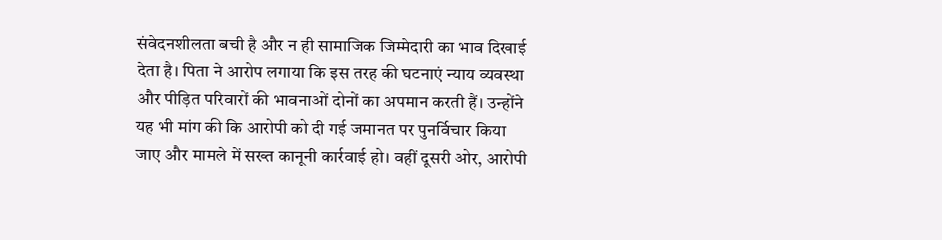संवेदनशीलता बची है और न ही सामाजिक जिम्मेदारी का भाव दिखाई देता है। पिता ने आरोप लगाया कि इस तरह की घटनाएं न्याय व्यवस्था और पीड़ित परिवारों की भावनाओं दोनों का अपमान करती हैं। उन्होंने यह भी मांग की कि आरोपी को दी गई जमानत पर पुनर्विचार किया जाए और मामले में सख्त कानूनी कार्रवाई हो। वहीं दूसरी ओर, आरोपी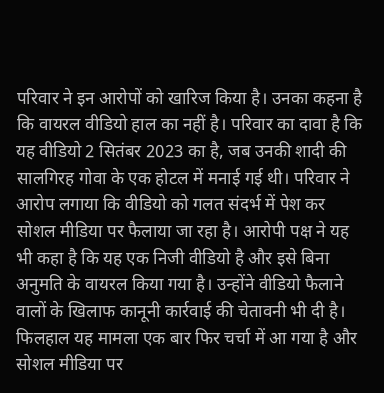परिवार ने इन आरोपों को खारिज किया है। उनका कहना है कि वायरल वीडियो हाल का नहीं है। परिवार का दावा है कि यह वीडियो 2 सितंबर 2023 का है, जब उनकी शादी की सालगिरह गोवा के एक होटल में मनाई गई थी। परिवार ने आरोप लगाया कि वीडियो को गलत संदर्भ में पेश कर सोशल मीडिया पर फैलाया जा रहा है। आरोपी पक्ष ने यह भी कहा है कि यह एक निजी वीडियो है और इसे बिना अनुमति के वायरल किया गया है। उन्होंने वीडियो फैलाने वालों के खिलाफ कानूनी कार्रवाई की चेतावनी भी दी है। फिलहाल यह मामला एक बार फिर चर्चा में आ गया है और सोशल मीडिया पर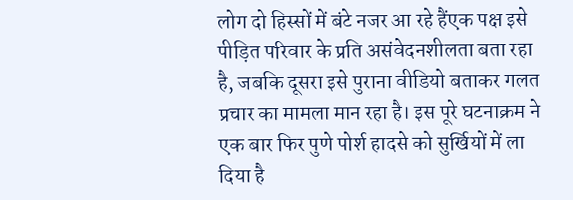लोग दो हिस्सों में बंटे नजर आ रहे हैंएक पक्ष इसे पीड़ित परिवार के प्रति असंवेदनशीलता बता रहा है, जबकि दूसरा इसे पुराना वीडियो बताकर गलत प्रचार का मामला मान रहा है। इस पूरे घटनाक्रम ने एक बार फिर पुणे पोर्श हादसे को सुर्खियों में ला दिया है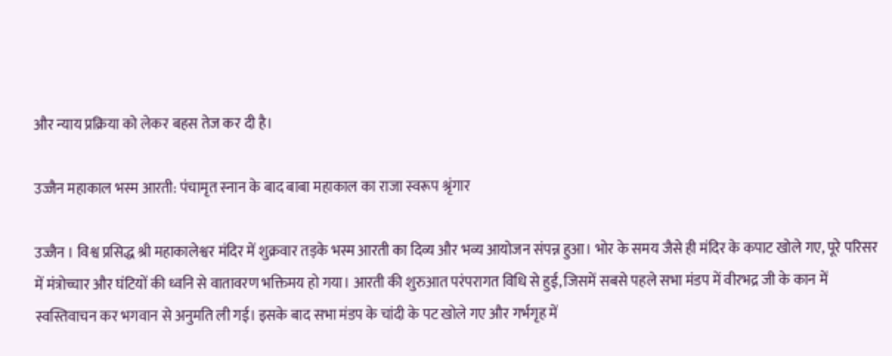और न्याय प्रक्रिया को लेकर बहस तेज कर दी है।

उज्जैन महाकाल भस्म आरती: पंचामृत स्नान के बाद बाबा महाकाल का राजा स्वरूप श्रृंगार

उज्जैन । विश्व प्रसिद्ध श्री महाकालेश्वर मंदिर में शुक्रवार तड़के भस्म आरती का दिव्य और भव्य आयोजन संपन्न हुआ। भोर के समय जैसे ही मंदिर के कपाट खोले गए, पूरे परिसर में मंत्रोच्चार और घंटियों की ध्वनि से वातावरण भक्तिमय हो गया। आरती की शुरुआत परंपरागत विधि से हुई, जिसमें सबसे पहले सभा मंडप में वीरभद्र जी के कान में स्वस्तिवाचन कर भगवान से अनुमति ली गई। इसके बाद सभा मंडप के चांदी के पट खोले गए और गर्भगृह में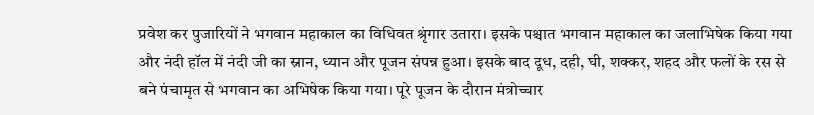प्रवेश कर पुजारियों ने भगवान महाकाल का विधिवत श्रृंगार उतारा। इसके पश्चात भगवान महाकाल का जलाभिषेक किया गया और नंदी हॉल में नंदी जी का स्नान, ध्यान और पूजन संपन्न हुआ। इसके बाद दूध, दही, घी, शक्कर, शहद और फलों के रस से बने पंचामृत से भगवान का अभिषेक किया गया। पूरे पूजन के दौरान मंत्रोच्चार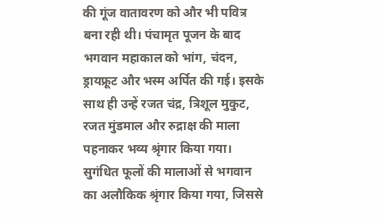की गूंज वातावरण को और भी पवित्र बना रही थी। पंचामृत पूजन के बाद भगवान महाकाल को भांग, चंदन, ड्रायफ्रूट और भस्म अर्पित की गई। इसके साथ ही उन्हें रजत चंद्र, त्रिशूल मुकुट, रजत मुंडमाल और रुद्राक्ष की माला पहनाकर भव्य श्रृंगार किया गया। सुगंधित फूलों की मालाओं से भगवान का अलौकिक श्रृंगार किया गया, जिससे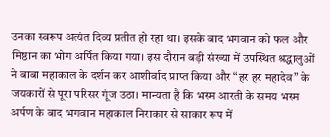उनका स्वरूप अत्यंत दिव्य प्रतीत हो रहा था। इसके बाद भगवान को फल और मिष्ठान का भोग अर्पित किया गया। इस दौरान बड़ी संख्या में उपस्थित श्रद्धालुओं ने बाबा महाकाल के दर्शन कर आशीर्वाद प्राप्त किया और “हर हर महादेव” के जयकारों से पूरा परिसर गूंज उठा। मान्यता है कि भस्म आरती के समय भस्म अर्पण के बाद भगवान महाकाल निराकार से साकार रूप में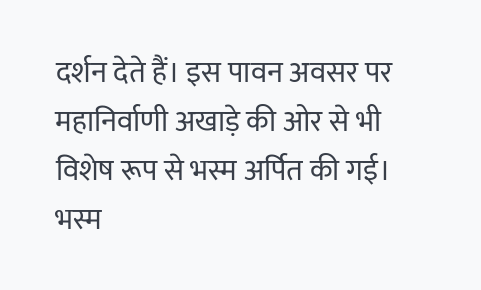दर्शन देते हैं। इस पावन अवसर पर महानिर्वाणी अखाड़े की ओर से भी विशेष रूप से भस्म अर्पित की गई। भस्म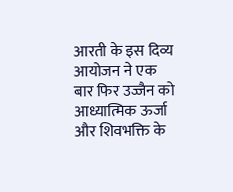आरती के इस दिव्य आयोजन ने एक बार फिर उज्जैन को आध्यात्मिक ऊर्जा और शिवभक्ति के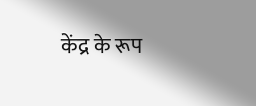केंद्र के रूप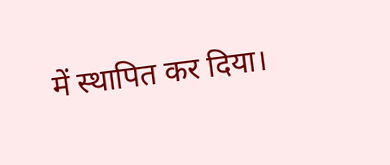में स्थापित कर दिया।